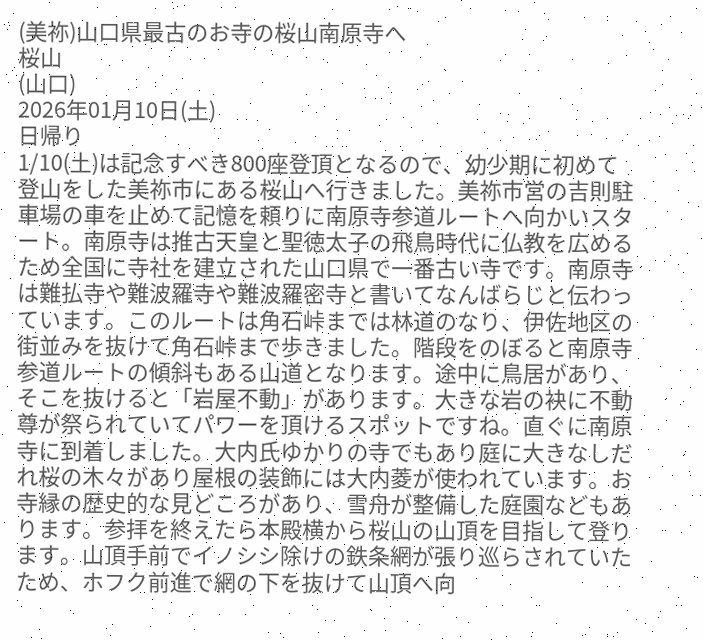(美祢)山口県最古のお寺の桜山南原寺へ
桜山
(山口)
2026年01月10日(土)
日帰り
1/10(土)は記念すべき800座登頂となるので、幼少期に初めて登山をした美祢市にある桜山へ行きました。美祢市営の吉則駐車場の車を止めて記憶を頼りに南原寺参道ルートへ向かいスタート。南原寺は推古天皇と聖徳太子の飛鳥時代に仏教を広めるため全国に寺社を建立された山口県で一番古い寺です。南原寺は難払寺や難波羅寺や難波羅密寺と書いてなんばらじと伝わっています。このルートは角石峠までは林道のなり、伊佐地区の街並みを抜けて角石峠まで歩きました。階段をのぼると南原寺参道ルートの傾斜もある山道となります。途中に鳥居があり、そこを抜けると「岩屋不動」があります。大きな岩の袂に不動尊が祭られていてパワーを頂けるスポットですね。直ぐに南原寺に到着しました。大内氏ゆかりの寺でもあり庭に大きなしだれ桜の木々があり屋根の装飾には大内菱が使われています。お寺縁の歴史的な見どころがあり、雪舟が整備した庭園などもあります。参拝を終えたら本殿横から桜山の山頂を目指して登ります。山頂手前でイノシシ除けの鉄条網が張り巡らされていたため、ホフク前進で網の下を抜けて山頂へ向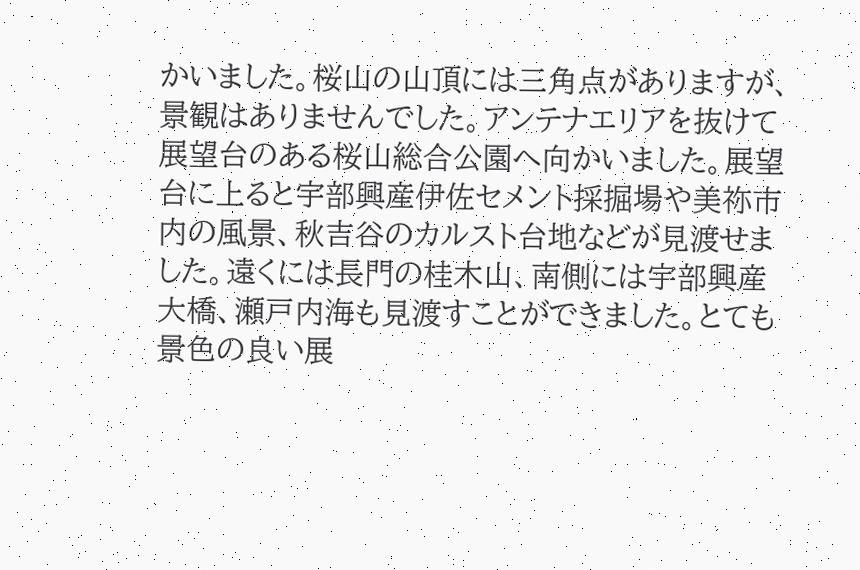かいました。桜山の山頂には三角点がありますが、景観はありませんでした。アンテナエリアを抜けて展望台のある桜山総合公園へ向かいました。展望台に上ると宇部興産伊佐セメント採掘場や美祢市内の風景、秋吉谷のカルスト台地などが見渡せました。遠くには長門の桂木山、南側には宇部興産大橋、瀬戸内海も見渡すことができました。とても景色の良い展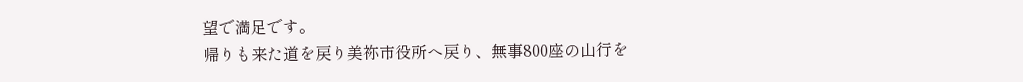望で満足です。
帰りも来た道を戻り美祢市役所へ戻り、無事800座の山行を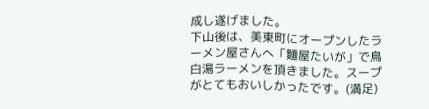成し遂げました。
下山後は、美東町にオープンしたラーメン屋さんへ「麵屋たいが」で鳥白湯ラーメンを頂きました。スープがとてもおいしかったです。(満足)